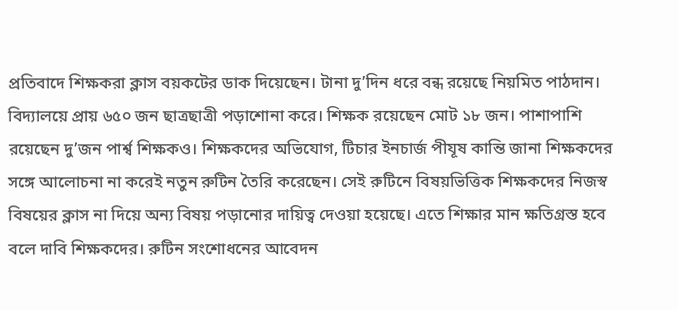প্রতিবাদে শিক্ষকরা ক্লাস বয়কটের ডাক দিয়েছেন। টানা দু’দিন ধরে বন্ধ রয়েছে নিয়মিত পাঠদান। বিদ্যালয়ে প্রায় ৬৫০ জন ছাত্রছাত্রী পড়াশোনা করে। শিক্ষক রয়েছেন মোট ১৮ জন। পাশাপাশি রয়েছেন দু’জন পার্শ্ব শিক্ষকও। শিক্ষকদের অভিযোগ, টিচার ইনচার্জ পীযূষ কান্তি জানা শিক্ষকদের সঙ্গে আলোচনা না করেই নতুন রুটিন তৈরি করেছেন। সেই রুটিনে বিষয়ভিত্তিক শিক্ষকদের নিজস্ব বিষয়ের ক্লাস না দিয়ে অন্য বিষয় পড়ানোর দায়িত্ব দেওয়া হয়েছে। এতে শিক্ষার মান ক্ষতিগ্রস্ত হবে বলে দাবি শিক্ষকদের। রুটিন সংশোধনের আবেদন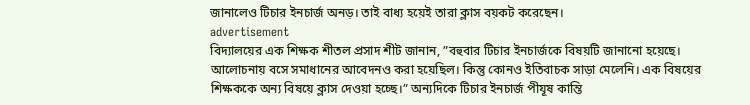জানালেও টিচার ইনচার্জ অনড়। তাই বাধ্য হয়েই তারা ক্লাস বয়কট করেছেন।
advertisement
বিদ্যালয়ের এক শিক্ষক শীতল প্রসাদ শীট জানান, ”বহুবার টিচার ইনচার্জকে বিষয়টি জানানো হয়েছে। আলোচনায় বসে সমাধানের আবেদনও করা হয়েছিল। কিন্তু কোনও ইতিবাচক সাড়া মেলেনি। এক বিষয়ের শিক্ষককে অন্য বিষয়ে ক্লাস দেওয়া হচ্ছে।” অন্যদিকে টিচার ইনচার্জ পীযূষ কান্তি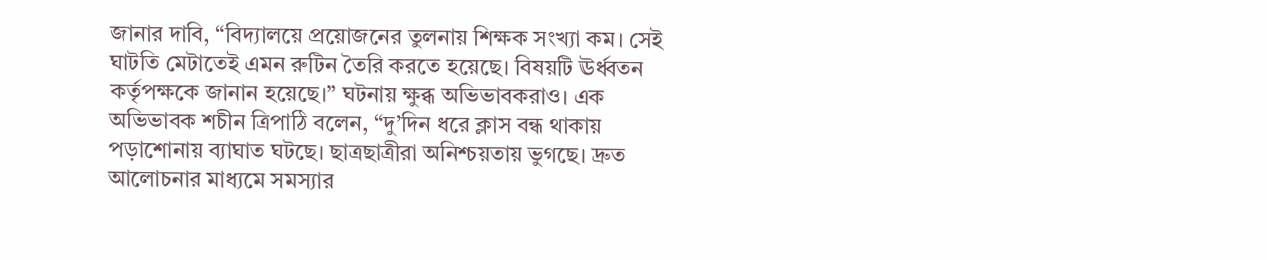জানার দাবি, “বিদ্যালয়ে প্রয়োজনের তুলনায় শিক্ষক সংখ্যা কম। সেই ঘাটতি মেটাতেই এমন রুটিন তৈরি করতে হয়েছে। বিষয়টি ঊর্ধ্বতন কর্তৃপক্ষকে জানান হয়েছে।” ঘটনায় ক্ষুব্ধ অভিভাবকরাও। এক অভিভাবক শচীন ত্রিপাঠি বলেন, “দু’দিন ধরে ক্লাস বন্ধ থাকায় পড়াশোনায় ব্যাঘাত ঘটছে। ছাত্রছাত্রীরা অনিশ্চয়তায় ভুগছে। দ্রুত আলোচনার মাধ্যমে সমস্যার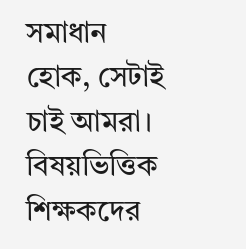সমাধান হোক, সেটাই চাই আমরা। বিষয়ভিত্তিক শিক্ষকদের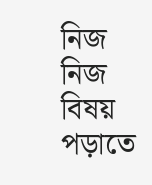নিজ নিজ বিষয় পড়াতে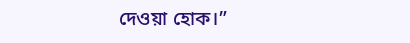দেওয়া হোক।”